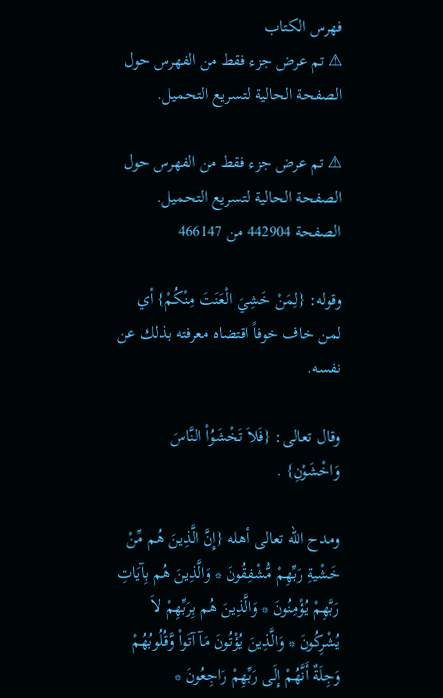فهرس الكتاب
⚠ تم عرض جزء فقط من الفهرس حول الصفحة الحالية لتسريع التحميل.

⚠ تم عرض جزء فقط من الفهرس حول الصفحة الحالية لتسريع التحميل.
الصفحة 442904 من 466147

وقوله: {لِمَنْ خَشِيَ الْعَنَتَ مِنْكُمْ} أي لمن خاف خوفاً اقتضاه معرفته بذلك عن نفسه.

وقال تعالى: {فَلاَ تَخْشَوُاْ النَّاسَ وَاخْشَوْنِ} .

ومدح الله تعالى أهله {إِنَّ الَّذِينَ هُم مِّنْ خَشْيةِ رَبِّهِمْ مُّشْفِقُونَ * وَالَّذِينَ هُم بِآيَاتِ رَبَّهِمْ يُؤْمِنُونَ * وَالَّذِينَ هُم بِرَبِّهِمْ لاَ يُشْرِكُونَ * وَالَّذِينَ يُؤْتُونَ مَآ آتَواْ وَّقُلُوبُهُمْ وَجِلَةٌ أَنَّهُمْ إِلَى رَبِّهِمْ رَاجِعُونَ *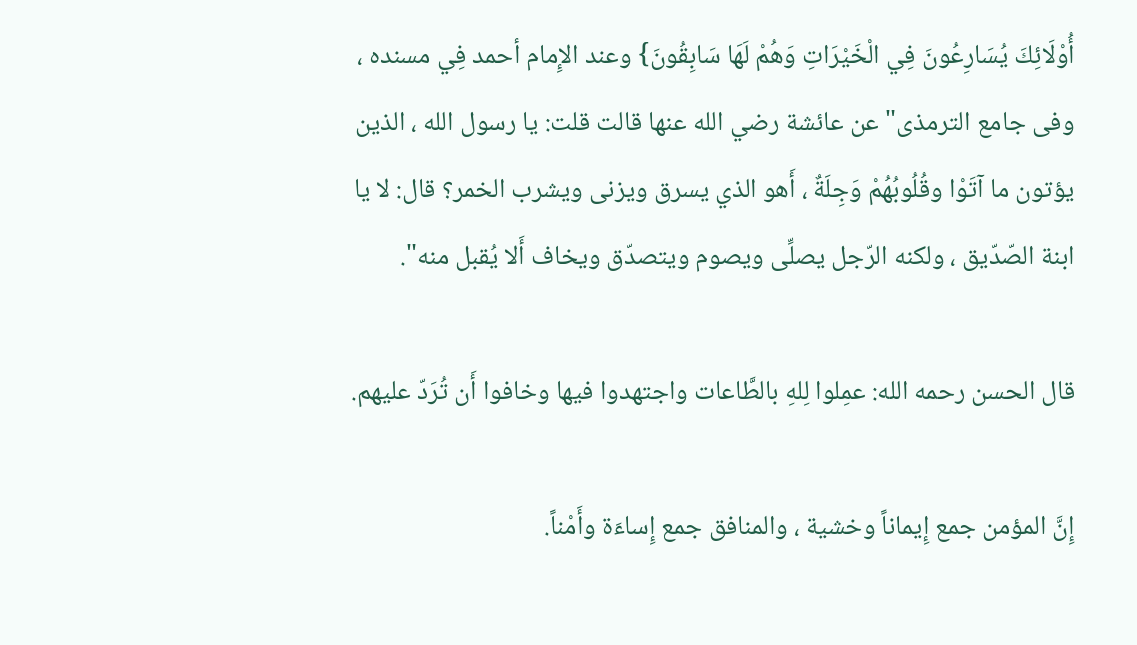أُوْلَائِكَ يُسَارِعُونَ فِي الْخَيْرَاتِ وَهُمْ لَهَا سَابِقُونَ} وعند الإِمام أحمد فِي مسنده ، وفى جامع الترمذى"عن عائشة رضي الله عنها قالت قلت: يا رسول الله ، الذين يؤتون ما آتَوْا وقُلُوبُهُمْ وَجِلَةٌ ، أَهو الذي يسرق ويزنى ويشرب الخمر؟ قال: لا يا ابنة الصّدّيق ، ولكنه الرّجل يصلِّى ويصوم ويتصدّق ويخاف أَلا يُقبل منه".

قال الحسن رحمه الله: عمِلوا لِلهِ بالطَّاعات واجتهدوا فيها وخافوا أَن تُرَدّ عليهم.

إِنَّ المؤمن جمع إِيماناً وخشية ، والمنافق جمع إِساءَة وأَمْناً.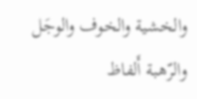والخشية والخوف والوجَل والرّهبة أَلفاظ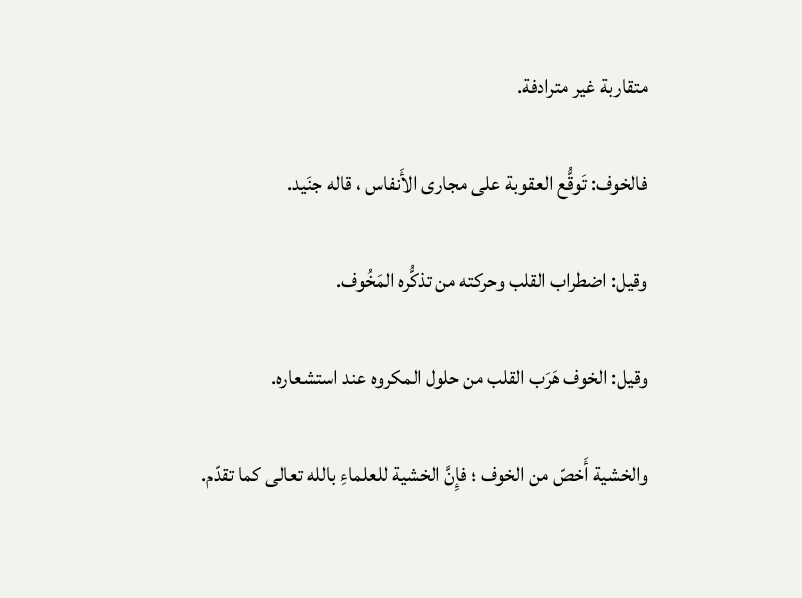متقاربة غير مترادفة.

فالخوف: تَوقُّع العقوبة على مجارى الأَنفاس ، قاله جنَيد.

وقيل: اضطراب القلب وحركته من تذكُّره المَخُوف.

وقيل: الخوف هَرَب القلب من حلول المكروه عند استشعاره.

والخشية أَخصّ من الخوف ؛ فإِنَّ الخشية للعلماءِ بالله تعالى كما تقدّم.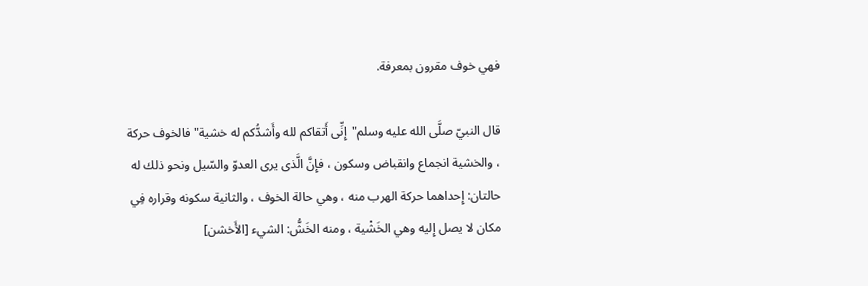فهي خوف مقرون بمعرفة.

قال النبيّ صلَّى الله عليه وسلم"إِنِّى أَتقاكم لله وأَشدُّكم له خشية"فالخوف حركة ، والخشية انجماع وانقباض وسكون ، فإِنَّ الَّذى يرى العدوّ والسّيل ونحو ذلك له حالتان: إِحداهما حركة الهرب منه ، وهي حالة الخوف ، والثانية سكونه وقراره فِي مكان لا يصل إِليه وهي الخَشْية ، ومنه الخَشُّ: الشيء [الأَخشن]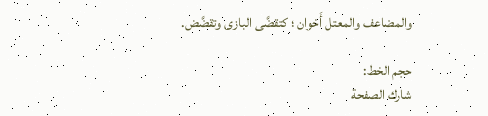والمضاعف والمعتل أَخوان ؛ كتقضَّى البازى وتقضَّض.

حجم الخط:
شارك الصفحة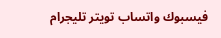فيسبوك واتساب تويتر تليجرام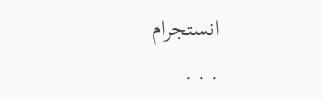انستجرام
. . .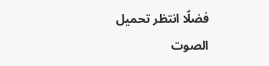فضلًا انتظر تحميل الصوت